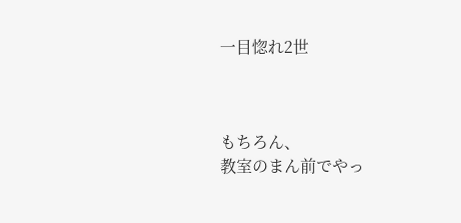一目惚れ2世



もちろん、
教室のまん前でやっ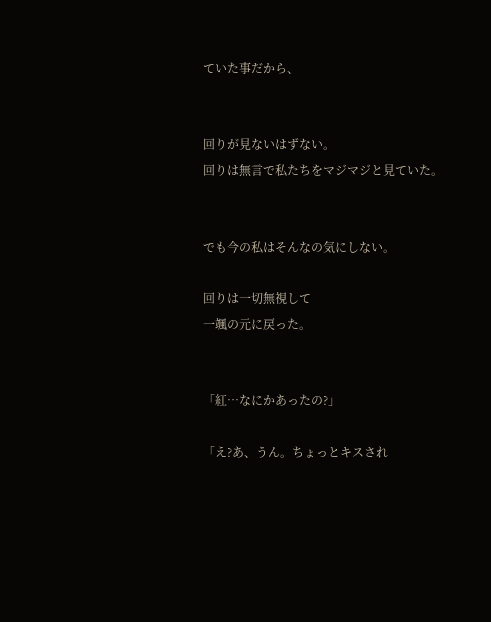ていた事だから、


回りが見ないはずない。
回りは無言で私たちをマジマジと見ていた。


でも今の私はそんなの気にしない。

回りは一切無視して
一颯の元に戻った。


「紅…なにかあったの?」

「え?あ、うん。ちょっとキスされ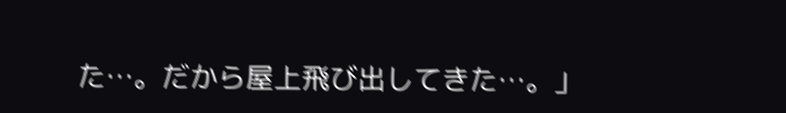た…。だから屋上飛び出してきた…。」